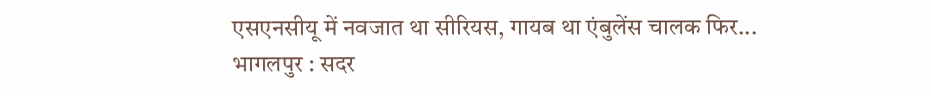एसएनसीयू में नवजात था सीरियस, गायब था एंबुलेंस चालक फिर...
भागलपुर : सदर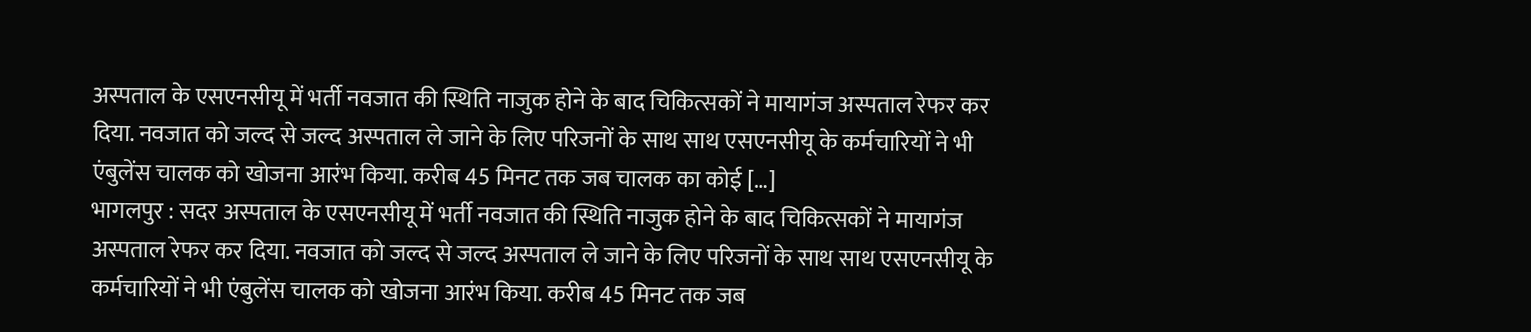अस्पताल के एसएनसीयू में भर्ती नवजात की स्थिति नाजुक होने के बाद चिकित्सकों ने मायागंज अस्पताल रेफर कर दिया. नवजात को जल्द से जल्द अस्पताल ले जाने के लिए परिजनों के साथ साथ एसएनसीयू के कर्मचारियों ने भी एंबुलेंस चालक को खोजना आरंभ किया. करीब 45 मिनट तक जब चालक का कोई […]
भागलपुर : सदर अस्पताल के एसएनसीयू में भर्ती नवजात की स्थिति नाजुक होने के बाद चिकित्सकों ने मायागंज अस्पताल रेफर कर दिया. नवजात को जल्द से जल्द अस्पताल ले जाने के लिए परिजनों के साथ साथ एसएनसीयू के कर्मचारियों ने भी एंबुलेंस चालक को खोजना आरंभ किया. करीब 45 मिनट तक जब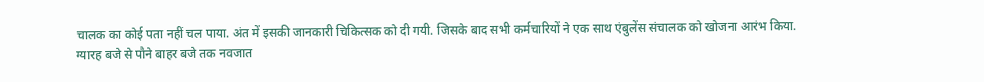चालक का कोई पता नहीं चल पाया. अंत में इसकी जानकारी चिकित्सक को दी गयी. जिसके बाद सभी कर्मचारियों ने एक साथ एंबुलेंस संचालक को खोजना आरंभ किया.
ग्यारह बजे से पौने बाहर बजे तक नवजात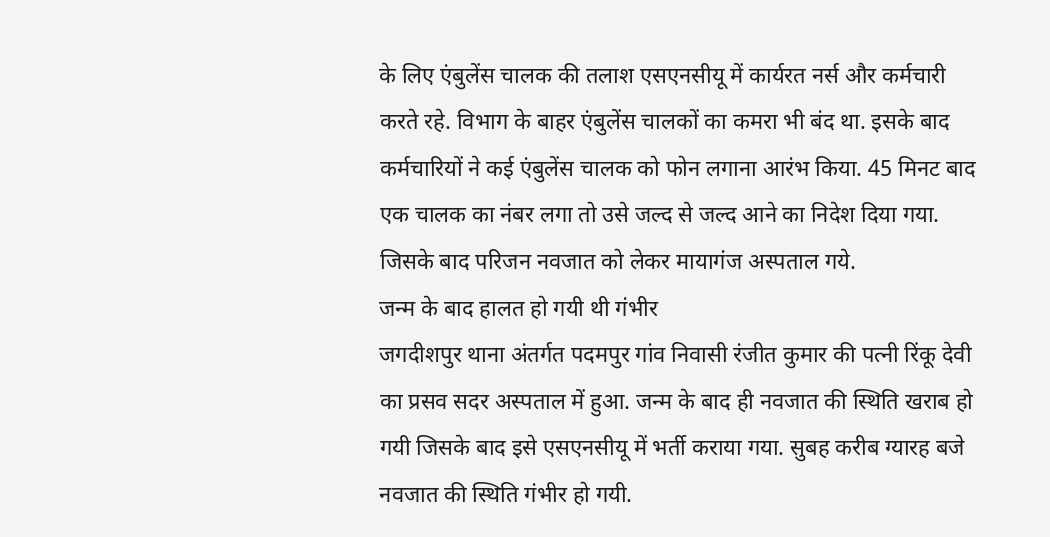के लिए एंबुलेंस चालक की तलाश एसएनसीयू में कार्यरत नर्स और कर्मचारी करते रहे. विभाग के बाहर एंबुलेंस चालकों का कमरा भी बंद था. इसके बाद कर्मचारियों ने कई एंबुलेंस चालक को फोन लगाना आरंभ किया. 45 मिनट बाद एक चालक का नंबर लगा तो उसे जल्द से जल्द आने का निदेश दिया गया. जिसके बाद परिजन नवजात को लेकर मायागंज अस्पताल गये.
जन्म के बाद हालत हो गयी थी गंभीर
जगदीशपुर थाना अंतर्गत पदमपुर गांव निवासी रंजीत कुमार की पत्नी रिंकू देवी का प्रसव सदर अस्पताल में हुआ. जन्म के बाद ही नवजात की स्थिति खराब हो गयी जिसके बाद इसे एसएनसीयू में भर्ती कराया गया. सुबह करीब ग्यारह बजे नवजात की स्थिति गंभीर हो गयी.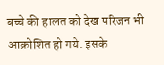बच्चे की हालत को देख परिजन भी आक्रोशित हो गये. इसके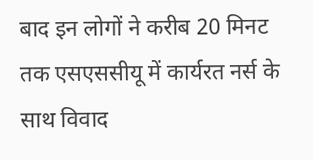बाद इन लोगों ने करीब 20 मिनट तक एसएससीयू में कार्यरत नर्स के साथ विवाद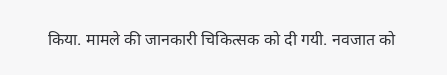किया. मामले की जानकारी चिकित्सक को दी गयी. नवजात को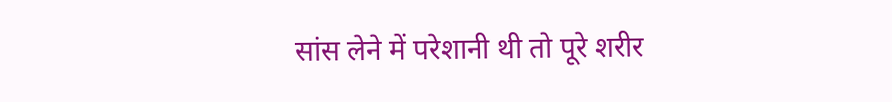सांस लेने में परेशानी थी तो पूरे शरीर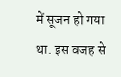में सूजन हो गया था. इस वजह से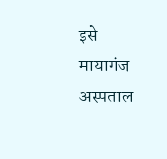इसे मायागंज अस्पताल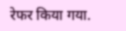रेफर किया गया.